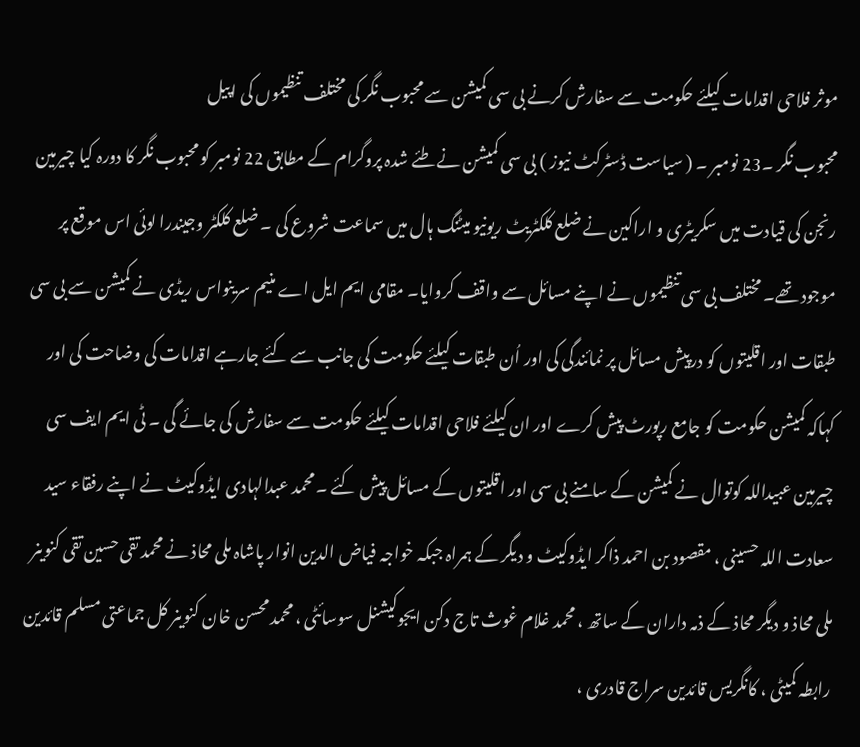موثر فلاحی اقدامات کیلئے حکومت سے سفارش کرنے بی سی کمیشن سے محبوب نگر کی مختلف تنظیموں کی اپیل
محبوب نگر ۔23 نومبر ۔ ( سیاست ڈسٹرکٹ نیوز ) بی سی کمیشن نے طئے شدہ پروگرام کے مطابق 22 نومبر کو محبوب نگر کا دورہ کیا چیرمین رنجن کی قیادت میں سکریٹری و اراکین نے ضلع کلکٹریٹ ریونیو میٹنگ ہال میں سماعت شروع کی ۔ ضلع کلکٹر وجیندرا لوئی اس موقع پر موجود تھے۔ مختلف بی سی تنظیموں نے اپنے مسائل سے واقف کروایا۔ مقامی ایم ایل اے منیم سرینواس ریڈی نے کمیشن سے بی سی طبقات اور اقلیتوں کو درپیش مسائل پر نمائندگی کی اور اُن طبقات کیلئے حکومت کی جانب سے کئے جارہے اقدامات کی وضاحت کی اور کہاکہ کمیشن حکومت کو جامع رپورٹ پیش کرے اور ان کیلئے فلاحی اقدامات کیلئے حکومت سے سفارش کی جائے گی ۔ ٹی ایم ایف سی چیرمین عبیداللہ کوتوال نے کمیشن کے سامنے بی سی اور اقلیتوں کے مسائل پیش کئے ۔ محمد عبدالہادی ایڈوکیٹ نے اپنے رفقاء سید سعادت اللہ حسینی ، مقصود بن احمد ذاکر ایڈوکیٹ و دیگر کے ہمراہ جبکہ خواجہ فیاض الدین انوار پاشاہ ملی محاذ نے محمد تقی حسین تقی کنوینر ملی محاذ و دیگر محاذ کے ذمہ داران کے ساتھ ، محمد غلام غوث تاج دکن ایجوکیشنل سوسائٹی ، محمد محسن خان کنوینر کل جماعتی مسلم قائدین رابطہ کمیٹی ، کانگریس قائدین سراج قادری ،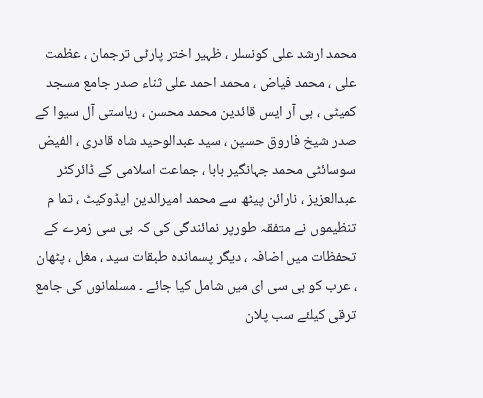محمد ارشد علی کونسلر ، ظہیر اختر پارٹی ترجمان ، عظمت علی ، محمد فیاض ، محمد احمد علی ثناء صدر جامع مسجد کمیٹی ، بی آر ایس قائدین محمد محسن ، ریاستی آل سیوا کے صدر شیخ فاروق حسین ، سید عبدالوحید شاہ قادری ، الفیض سوسائٹی محمد جہانگیر بابا ، جماعت اسلامی کے ڈائرکٹر عبدالعزیز ، نارائن پیٹھ سے محمد امیرالدین ایڈوکیٹ ، تما م تنظیموں نے متفقہ طورپر نمائندگی کی کہ بی سی زمرے کے تحفظات میں اضافہ ، دیگر پسماندہ طبقات سید ، مغل ، پٹھان ، عرب کو بی سی ای میں شامل کیا جائے ۔ مسلمانوں کی جامع ترقی کیلئے سب پلان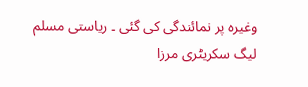وغیرہ پر نمائندگی کی گئی ۔ ریاستی مسلم لیگ سکریٹری مرزا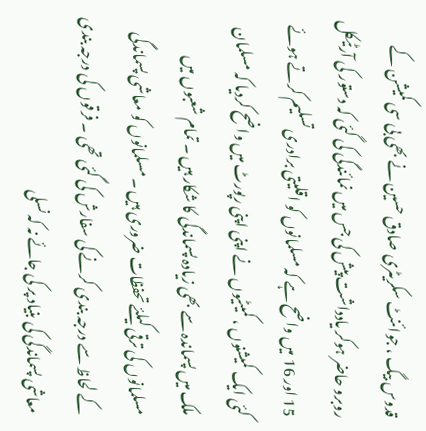قدوس بیگ ، جوائنٹ سکریٹری صادق حسین نے بھی بی سی کمیشن کے روبرو حاضر ہوکر یادداشت پیش کی جس میں نمائندگی کی گئی کہ دستور کی آرٹیکل 15 اور 16 میں واضح ہے کہ مسلمانوں کو اقلیتی برادری تسلیم کرتے ہوئے کئی ایک کمیشنوں ، کمیٹیوں نے اپنی اپنی رپورٹ میں واضح کردیا کہ مسلمان ملک میں پسماندہ سے بھی زیادہ پسماندگی کا شکار ہیں ۔ تمام شعبوں میں مسلمانوں کی ترقی کیلئے تحفظات ضروری ہیں ۔ مسلمانوں کو معاشی پسماندگی کے لحاظ سے درجہ بندی کرنے کی سفارش کی گئی تھی ۔ فرقوں کی درجہ بندی معاشی پسماندگی کی بنیاد پر کی جائے نہ کہ نسلی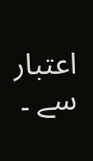اعتبار سے ۔